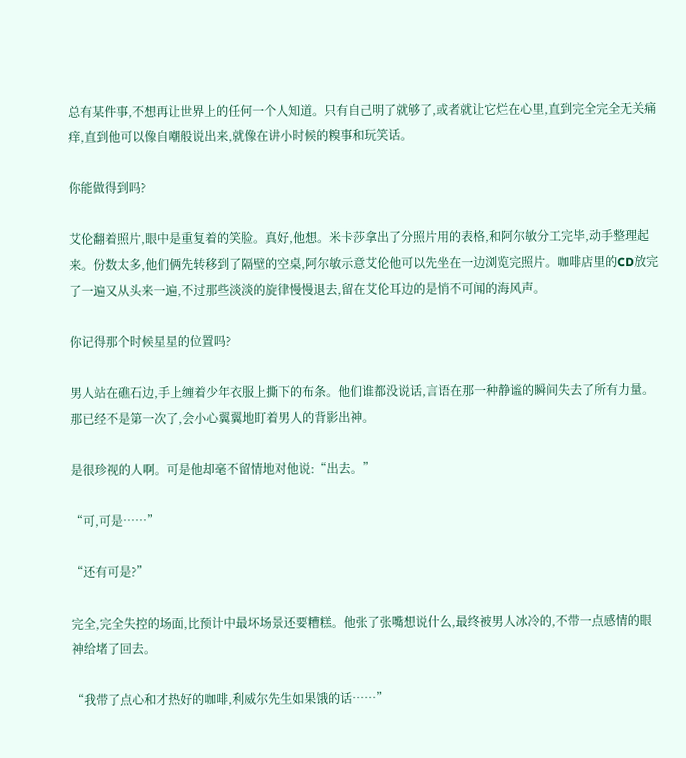总有某件事,不想再让世界上的任何一个人知道。只有自己明了就够了,或者就让它烂在心里,直到完全完全无关痛痒,直到他可以像自嘲般说出来,就像在讲小时候的糗事和玩笑话。

你能做得到吗?

艾伦翻着照片,眼中是重复着的笑脸。真好,他想。米卡莎拿出了分照片用的表格,和阿尔敏分工完毕,动手整理起来。份数太多,他们俩先转移到了隔壁的空桌,阿尔敏示意艾伦他可以先坐在一边浏览完照片。咖啡店里的CD放完了一遍又从头来一遍,不过那些淡淡的旋律慢慢退去,留在艾伦耳边的是悄不可闻的海风声。

你记得那个时候星星的位置吗?

男人站在礁石边,手上缠着少年衣服上撕下的布条。他们谁都没说话,言语在那一种静谧的瞬间失去了所有力量。那已经不是第一次了,会小心翼翼地盯着男人的背影出神。

是很珍视的人啊。可是他却毫不留情地对他说:“出去。”

“可,可是……”

“还有可是?”

完全,完全失控的场面,比预计中最坏场景还要糟糕。他张了张嘴想说什么,最终被男人冰冷的,不带一点感情的眼神给堵了回去。

“我带了点心和才热好的咖啡,利威尔先生如果饿的话……”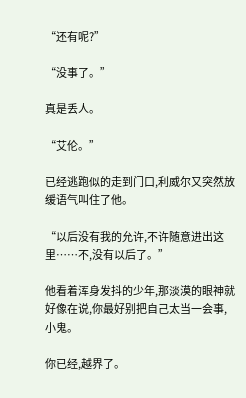“还有呢?”

“没事了。”

真是丢人。

“艾伦。”

已经逃跑似的走到门口,利威尔又突然放缓语气叫住了他。

“以后没有我的允许,不许随意进出这里……不,没有以后了。”

他看着浑身发抖的少年,那淡漠的眼神就好像在说,你最好别把自己太当一会事,小鬼。

你已经,越界了。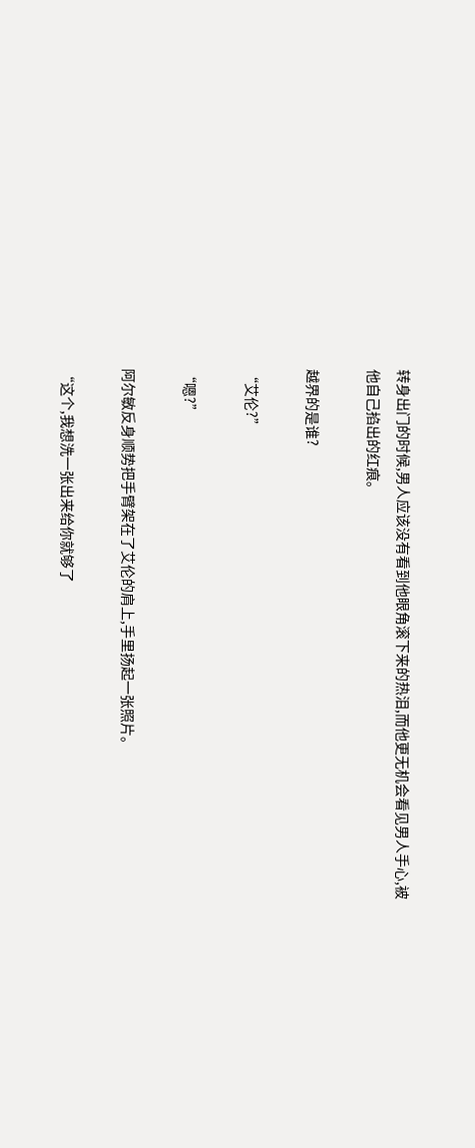转身出门的时候,男人应该没有看到他眼角滚下来的热泪,而他更无机会看见男人手心,被他自己掐出的红痕。

越界的是谁?

“艾伦?”

“嗯?”

阿尔敏反身顺势把手臂架在了艾伦的肩上,手里扬起一张照片。

“这个,我想洗一张出来给你就够了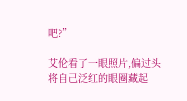吧?”

艾伦看了一眼照片,偏过头将自己泛红的眼圈藏起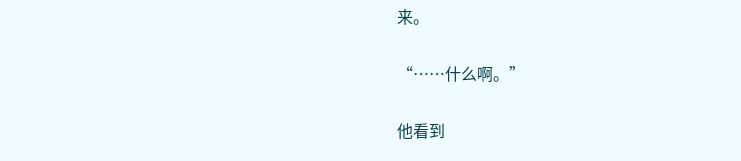来。

“……什么啊。”

他看到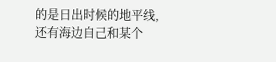的是日出时候的地平线,还有海边自己和某个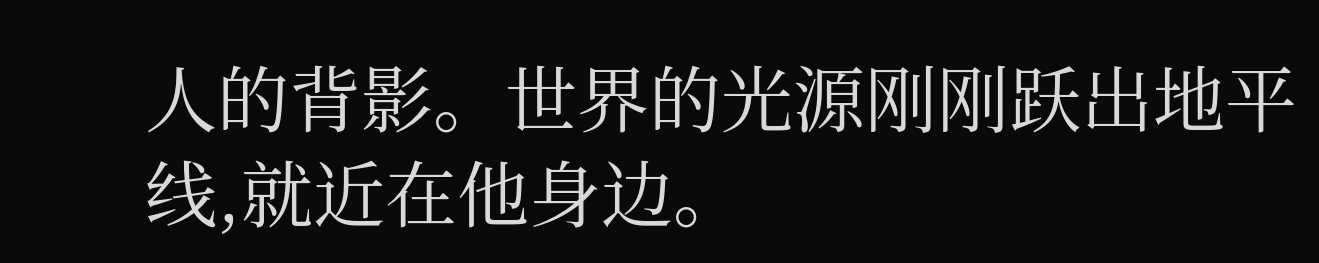人的背影。世界的光源刚刚跃出地平线,就近在他身边。